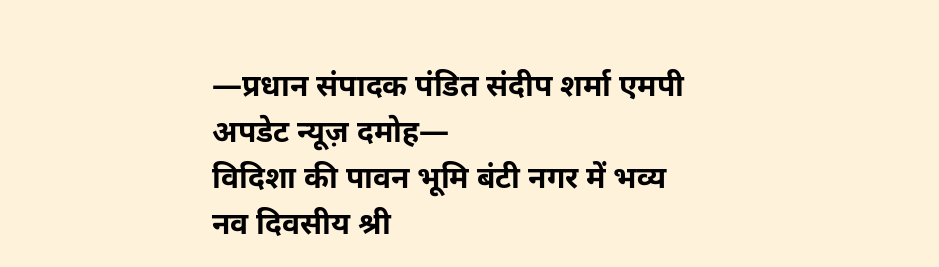—प्रधान संपादक पंडित संदीप शर्मा एमपी अपडेट न्यूज़ दमोह—
विदिशा की पावन भूमि बंटी नगर में भव्य नव दिवसीय श्री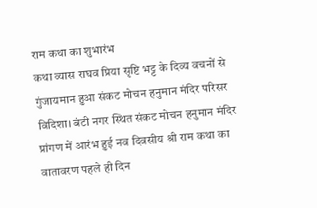राम कथा का शुभारंभ
कथा व्यास राघव प्रिया सृष्टि भट्ट के दिव्य वचनों से गुंजायमान हुआ संकट मोचन हनुमान मंदिर परिसर
विदिशा। बंटी नगर स्थित संकट मोचन हनुमान मंदिर प्रांगण में आरंभ हुई नव दिवसीय श्री राम कथा का वातावरण पहले ही दिन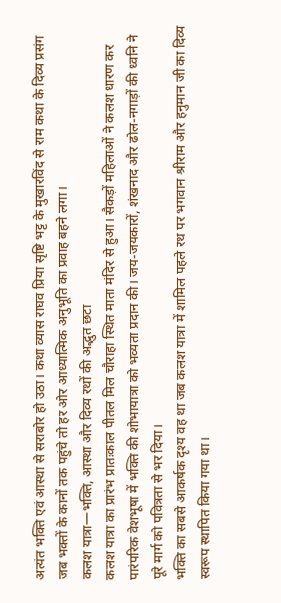अत्यंत भक्ति एवं आस्था से सराबोर हो उठा। कथा व्यास राघव प्रिया सृष्टि भट्ट के मुखारविंद से राम कथा के दिव्य प्रसंग जब भक्तों के कानों तक पहुंचे तो हर ओर आध्यात्मिक अनुभूति का प्रवाह बहने लगा।
कलश यात्रा—भक्ति, आस्था और दिव्य रथों की अद्भुत छटा
कलश यात्रा का प्रारंभ प्रातःकाल पीतल मिल चौराहा स्थित माता मंदिर से हुआ। सैकड़ों महिलाओं ने कलश धारण कर पारंपरिक वेशभूषा में भक्ति की शोभायात्रा को भव्यता प्रदान की। जय-जयकारों, शंखनाद और ढोल-नगाड़ों की ध्वनि ने पूरे मार्ग को पवित्रता से भर दिया।
भक्ति का सबसे आकर्षक दृश्य वह था जब कलश यात्रा में शामिल पहले रथ पर भगवान श्रीराम और हनुमान जी का दिव्य स्वरूप स्थापित किया गया था।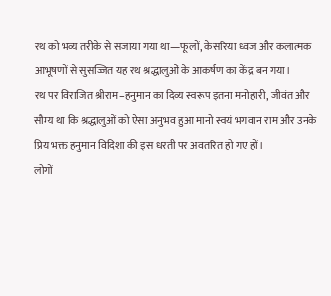रथ को भव्य तरीके से सजाया गया था—फूलों, केसरिया ध्वज और कलात्मक आभूषणों से सुसज्जित यह रथ श्रद्धालुओं के आकर्षण का केंद्र बन गया।
रथ पर विराजित श्रीराम–हनुमान का दिव्य स्वरूप इतना मनोहारी, जीवंत और सौम्य था कि श्रद्धालुओं को ऐसा अनुभव हुआ मानो स्वयं भगवान राम और उनके प्रिय भक्त हनुमान विदिशा की इस धरती पर अवतरित हो गए हों।
लोगों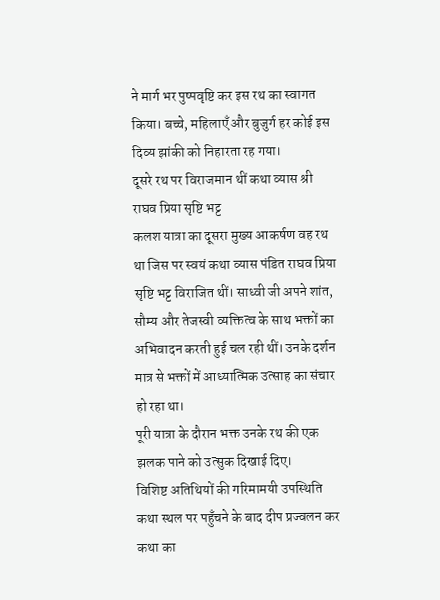ने मार्ग भर पुष्पवृष्टि कर इस रथ का स्वागत किया। बच्चे, महिलाएँ और बुजुर्ग हर कोई इस दिव्य झांकी को निहारता रह गया।
दूसरे रथ पर विराजमान थीं कथा व्यास श्री राघव प्रिया सृष्टि भट्ट
कलश यात्रा का दूसरा मुख्य आकर्षण वह रथ था जिस पर स्वयं कथा व्यास पंडित राघव प्रिया सृष्टि भट्ट विराजित थीं। साध्वी जी अपने शांत, सौम्य और तेजस्वी व्यक्तित्व के साथ भक्तों का अभिवादन करती हुई चल रही थीं। उनके दर्शन मात्र से भक्तों में आध्यात्मिक उत्साह का संचार हो रहा था।
पूरी यात्रा के दौरान भक्त उनके रथ की एक झलक पाने को उत्सुक दिखाई दिए।
विशिष्ट अतिथियों की गरिमामयी उपस्थिति
कथा स्थल पर पहुँचने के बाद दीप प्रज्वलन कर कथा का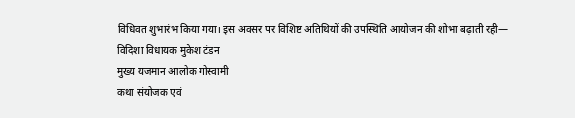विधिवत शुभारंभ किया गया। इस अवसर पर विशिष्ट अतिथियों की उपस्थिति आयोजन की शोभा बढ़ाती रही—
विदिशा विधायक मुकेश टंडन
मुख्य यजमान आलोक गोस्वामी
कथा संयोजक एवं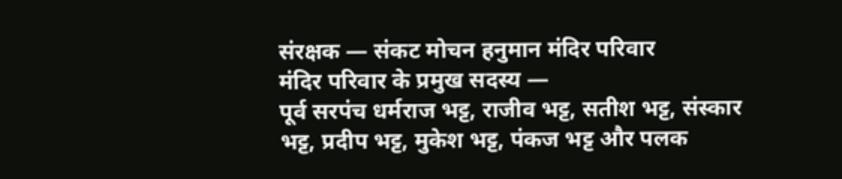संरक्षक — संकट मोचन हनुमान मंदिर परिवार
मंदिर परिवार के प्रमुख सदस्य —
पूर्व सरपंच धर्मराज भट्ट, राजीव भट्ट, सतीश भट्ट, संस्कार भट्ट, प्रदीप भट्ट, मुकेश भट्ट, पंकज भट्ट और पलक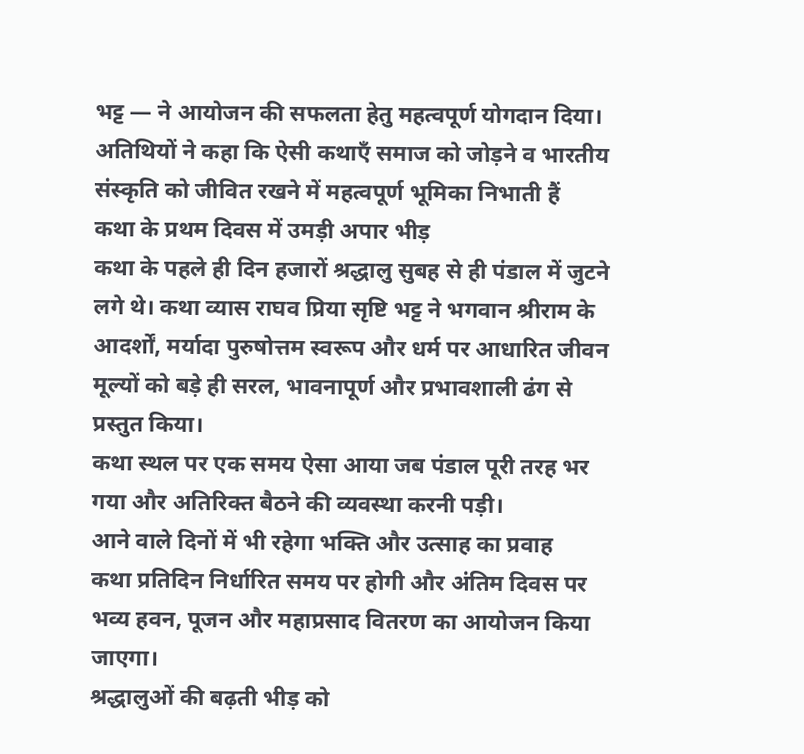भट्ट — ने आयोजन की सफलता हेतु महत्वपूर्ण योगदान दिया।
अतिथियों ने कहा कि ऐसी कथाएँ समाज को जोड़ने व भारतीय संस्कृति को जीवित रखने में महत्वपूर्ण भूमिका निभाती हैं
कथा के प्रथम दिवस में उमड़ी अपार भीड़
कथा के पहले ही दिन हजारों श्रद्धालु सुबह से ही पंडाल में जुटने लगे थे। कथा व्यास राघव प्रिया सृष्टि भट्ट ने भगवान श्रीराम के आदर्शों, मर्यादा पुरुषोत्तम स्वरूप और धर्म पर आधारित जीवन मूल्यों को बड़े ही सरल, भावनापूर्ण और प्रभावशाली ढंग से प्रस्तुत किया।
कथा स्थल पर एक समय ऐसा आया जब पंडाल पूरी तरह भर गया और अतिरिक्त बैठने की व्यवस्था करनी पड़ी।
आने वाले दिनों में भी रहेगा भक्ति और उत्साह का प्रवाह
कथा प्रतिदिन निर्धारित समय पर होगी और अंतिम दिवस पर भव्य हवन, पूजन और महाप्रसाद वितरण का आयोजन किया जाएगा।
श्रद्धालुओं की बढ़ती भीड़ को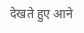देखते हुए आने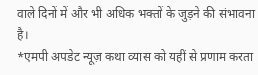वाले दिनों में और भी अधिक भक्तों के जुड़ने की संभावना है।
*एमपी अपडेट न्यूज़ कथा व्यास को यहीं से प्रणाम करता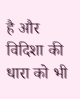है और विदिशा की धारा को भी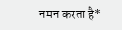नमन करता है*